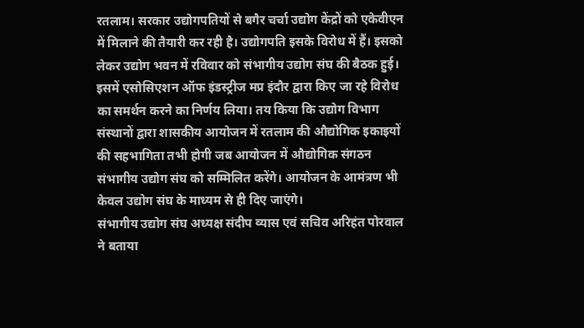रतलाम। सरकार उद्योगपतियों से बगैर चर्चा उद्योग केंद्रों को एकेवीएन में मिलाने की तैयारी कर रही है। उद्योगपति इसके विरोध में हैं। इसको लेकर उद्योग भवन में रविवार को संभागीय उद्योग संघ की बैठक हुई। इसमें एसोसिएशन ऑफ इंडस्ट्रीज मप्र इंदौर द्वारा किए जा रहे विरोध का समर्थन करने का निर्णय लिया। तय किया कि उद्योग विभाग संस्थानों द्वारा शासकीय आयोजन में रतलाम की औद्योगिक इकाइयों की सहभागिता तभी होगी जब आयोजन में औद्योगिक संगठन संभागीय उद्योग संघ को सम्मिलित करेंगे। आयोजन के आमंत्रण भी केवल उद्योग संघ के माध्यम से ही दिए जाएंगे।
संभागीय उद्योग संघ अध्यक्ष संदीप व्यास एवं सचिव अरिहंत पोरवाल ने बताया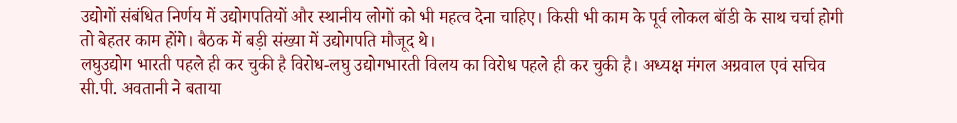उद्योगों संबंधित निर्णय में उद्योगपतियों और स्थानीय लोगों को भी महत्व देना चाहिए। किसी भी काम के पूर्व लोकल बॉडी के साथ चर्चा होगी तो बेहतर काम होंगे। बैठक में बड़ी संख्या में उद्योगपति मौजूद थे।
लघुउद्योग भारती पहले ही कर चुकी है विरोध-लघु उद्योगभारती विलय का विरोध पहले ही कर चुकी है। अध्यक्ष मंगल अग्रवाल एवं सचिव सी.पी. अवतानी ने बताया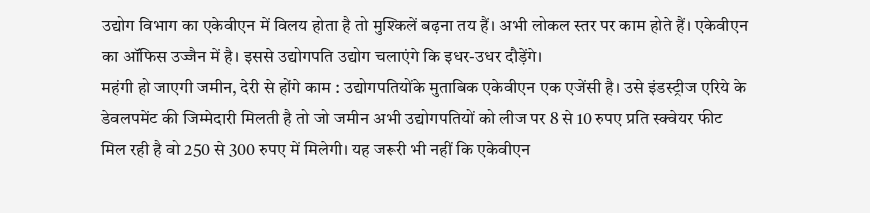उद्योग विभाग का एकेवीएन में विलय होता है तो मुश्किलें बढ़ना तय हैं। अभी लोकल स्तर पर काम होते हैं। एकेवीएन का ऑफिस उज्जैन में है। इससे उद्योगपति उद्योग चलाएंगे कि इधर-उधर दौड़ेंगे।
महंगी हो जाएगी जमीन, देरी से होंगे काम : उद्योगपतियोंके मुताबिक एकेवीएन एक एजेंसी है। उसे इंडस्ट्रीज एरिये के डेवलपमेंट की जिम्मेदारी मिलती है तो जो जमीन अभी उद्योगपतियों को लीज पर 8 से 10 रुपए प्रति स्क्वेयर फीट मिल रही है वो 250 से 300 रुपए में मिलेगी। यह जरूरी भी नहीं कि एकेवीएन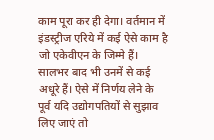काम पूरा कर ही देगा। वर्तमान में इंडस्ट्रीज एरिये में कई ऐसे काम है जो एकेवीएन के जिम्मे हैं। सालभर बाद भी उनमें से कई अधूरे हैं। ऐसे में निर्णय लेने के पूर्व यदि उद्योगपतियों से सुझाव लिए जाएं तो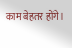काम बेहतर होंगे।